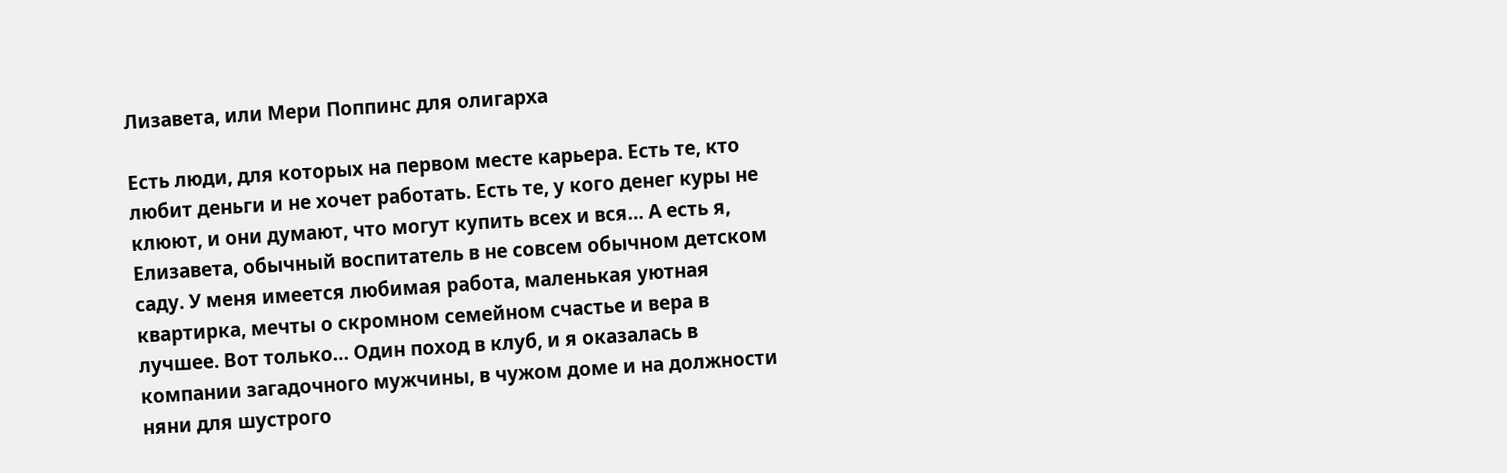Лизавета, или Мери Поппинс для олигарха

Есть люди, для которых на первом месте карьера. Есть те, кто любит деньги и не хочет работать. Есть те, у кого денег куры не клюют, и они думают, что могут купить всех и вся… А есть я, Елизавета, обычный воспитатель в не совсем обычном детском саду. У меня имеется любимая работа, маленькая уютная квартирка, мечты о скромном семейном счастье и вера в лучшее. Вот только… Один поход в клуб, и я оказалась в компании загадочного мужчины, в чужом доме и на должности няни для шустрого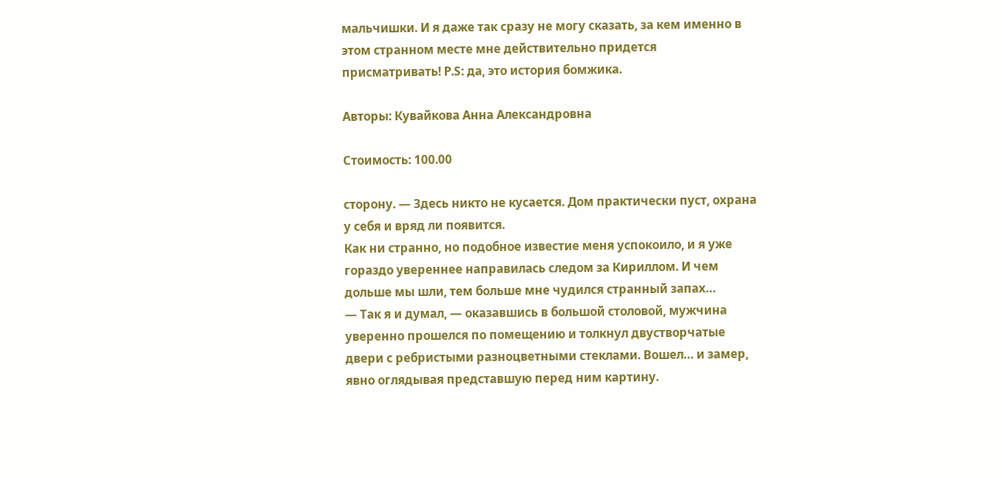мальчишки. И я даже так сразу не могу сказать, за кем именно в этом странном месте мне действительно придется присматривать! P.S: да, это история бомжика.

Авторы: Кувайкова Анна Александровна

Стоимость: 100.00

сторону. — Здесь никто не кусается. Дом практически пуст, охрана у себя и вряд ли появится.
Как ни странно, но подобное известие меня успокоило, и я уже гораздо увереннее направилась следом за Кириллом. И чем дольше мы шли, тем больше мне чудился странный запах…
— Так я и думал, — оказавшись в большой столовой, мужчина уверенно прошелся по помещению и толкнул двустворчатые двери с ребристыми разноцветными стеклами. Вошел… и замер, явно оглядывая представшую перед ним картину.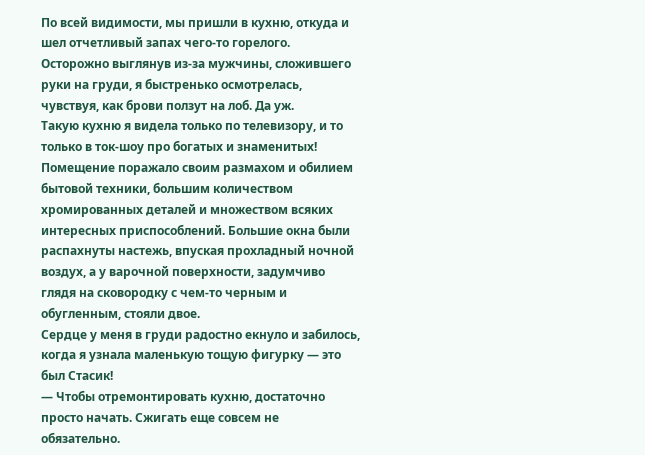По всей видимости, мы пришли в кухню, откуда и шел отчетливый запах чего-то горелого. Осторожно выглянув из-за мужчины, сложившего руки на груди, я быстренько осмотрелась, чувствуя, как брови ползут на лоб. Да уж.
Такую кухню я видела только по телевизору, и то только в ток-шоу про богатых и знаменитых!
Помещение поражало своим размахом и обилием бытовой техники, большим количеством хромированных деталей и множеством всяких интересных приспособлений. Большие окна были распахнуты настежь, впуская прохладный ночной воздух, а у варочной поверхности, задумчиво глядя на сковородку с чем-то черным и обугленным, стояли двое.
Сердце у меня в груди радостно екнуло и забилось, когда я узнала маленькую тощую фигурку — это был Стасик!
— Чтобы отремонтировать кухню, достаточно просто начать. Сжигать еще совсем не обязательно.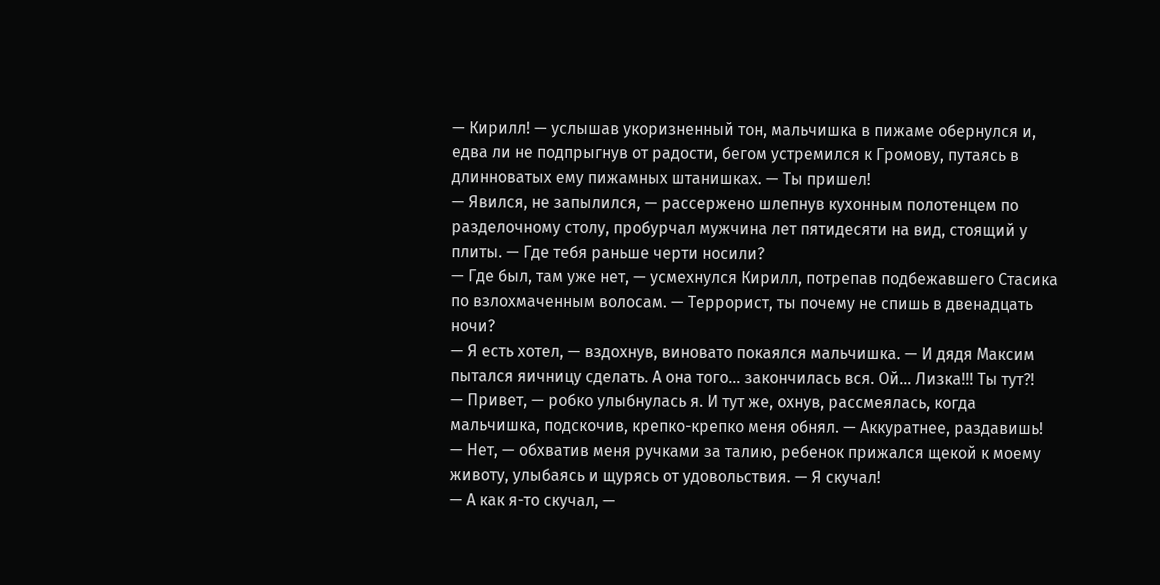— Кирилл! — услышав укоризненный тон, мальчишка в пижаме обернулся и, едва ли не подпрыгнув от радости, бегом устремился к Громову, путаясь в длинноватых ему пижамных штанишках. — Ты пришел!
— Явился, не запылился, — рассержено шлепнув кухонным полотенцем по разделочному столу, пробурчал мужчина лет пятидесяти на вид, стоящий у плиты. — Где тебя раньше черти носили?
— Где был, там уже нет, — усмехнулся Кирилл, потрепав подбежавшего Стасика по взлохмаченным волосам. — Террорист, ты почему не спишь в двенадцать ночи?
— Я есть хотел, — вздохнув, виновато покаялся мальчишка. — И дядя Максим пытался яичницу сделать. А она того… закончилась вся. Ой… Лизка!!! Ты тут?!
— Привет, — робко улыбнулась я. И тут же, охнув, рассмеялась, когда мальчишка, подскочив, крепко-крепко меня обнял. — Аккуратнее, раздавишь!
— Нет, — обхватив меня ручками за талию, ребенок прижался щекой к моему животу, улыбаясь и щурясь от удовольствия. — Я скучал!
— А как я-то скучал, —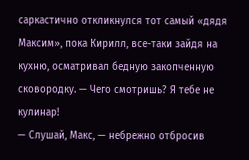саркастично откликнулся тот самый «дядя Максим», пока Кирилл, все-таки зайдя на кухню, осматривал бедную закопченную сковородку. — Чего смотришь? Я тебе не кулинар!
— Слушай, Макс, — небрежно отбросив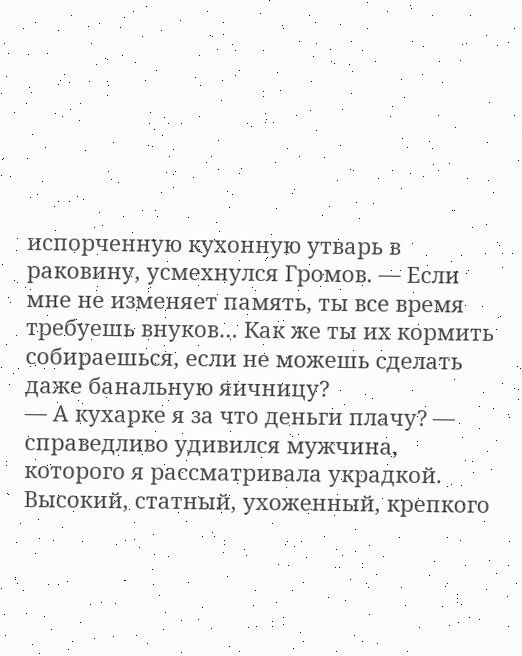испорченную кухонную утварь в раковину, усмехнулся Громов. — Если мне не изменяет память, ты все время требуешь внуков… Как же ты их кормить собираешься, если не можешь сделать даже банальную яичницу?
— А кухарке я за что деньги плачу? — справедливо удивился мужчина, которого я рассматривала украдкой. Высокий, статный, ухоженный, крепкого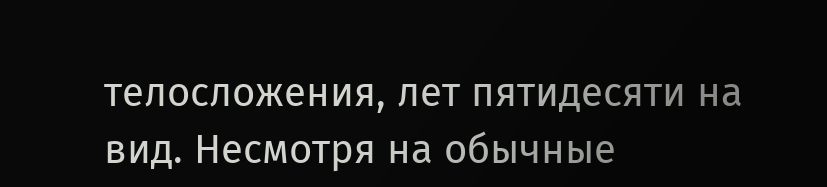телосложения, лет пятидесяти на вид. Несмотря на обычные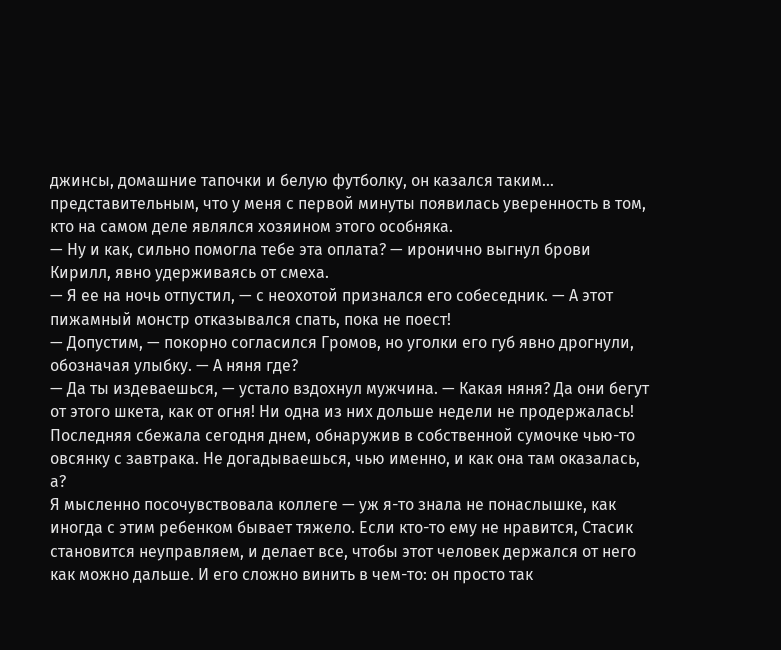джинсы, домашние тапочки и белую футболку, он казался таким… представительным, что у меня с первой минуты появилась уверенность в том, кто на самом деле являлся хозяином этого особняка.
— Ну и как, сильно помогла тебе эта оплата? — иронично выгнул брови Кирилл, явно удерживаясь от смеха.
— Я ее на ночь отпустил, — с неохотой признался его собеседник. — А этот пижамный монстр отказывался спать, пока не поест!
— Допустим, — покорно согласился Громов, но уголки его губ явно дрогнули, обозначая улыбку. — А няня где?
— Да ты издеваешься, — устало вздохнул мужчина. — Какая няня? Да они бегут от этого шкета, как от огня! Ни одна из них дольше недели не продержалась! Последняя сбежала сегодня днем, обнаружив в собственной сумочке чью-то овсянку с завтрака. Не догадываешься, чью именно, и как она там оказалась, а?
Я мысленно посочувствовала коллеге — уж я-то знала не понаслышке, как иногда с этим ребенком бывает тяжело. Если кто-то ему не нравится, Стасик становится неуправляем, и делает все, чтобы этот человек держался от него как можно дальше. И его сложно винить в чем-то: он просто так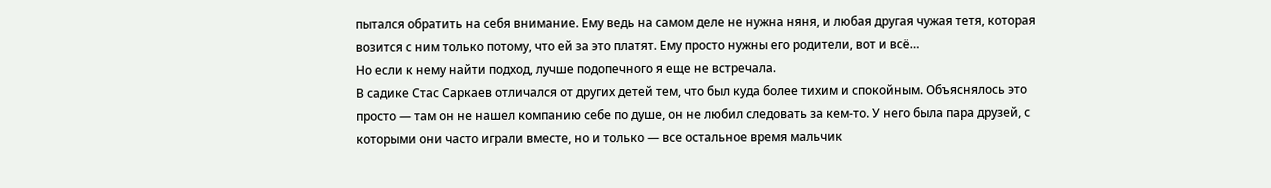пытался обратить на себя внимание. Ему ведь на самом деле не нужна няня, и любая другая чужая тетя, которая возится с ним только потому, что ей за это платят. Ему просто нужны его родители, вот и всё…
Но если к нему найти подход, лучше подопечного я еще не встречала.
В садике Стас Саркаев отличался от других детей тем, что был куда более тихим и спокойным. Объяснялось это просто — там он не нашел компанию себе по душе, он не любил следовать за кем-то. У него была пара друзей, с которыми они часто играли вместе, но и только — все остальное время мальчик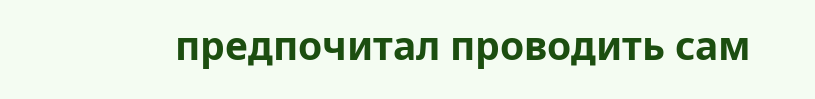предпочитал проводить сам